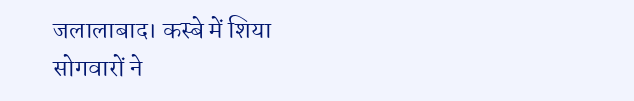जलालाबाद। कस्बे में शिया सोगवारों ने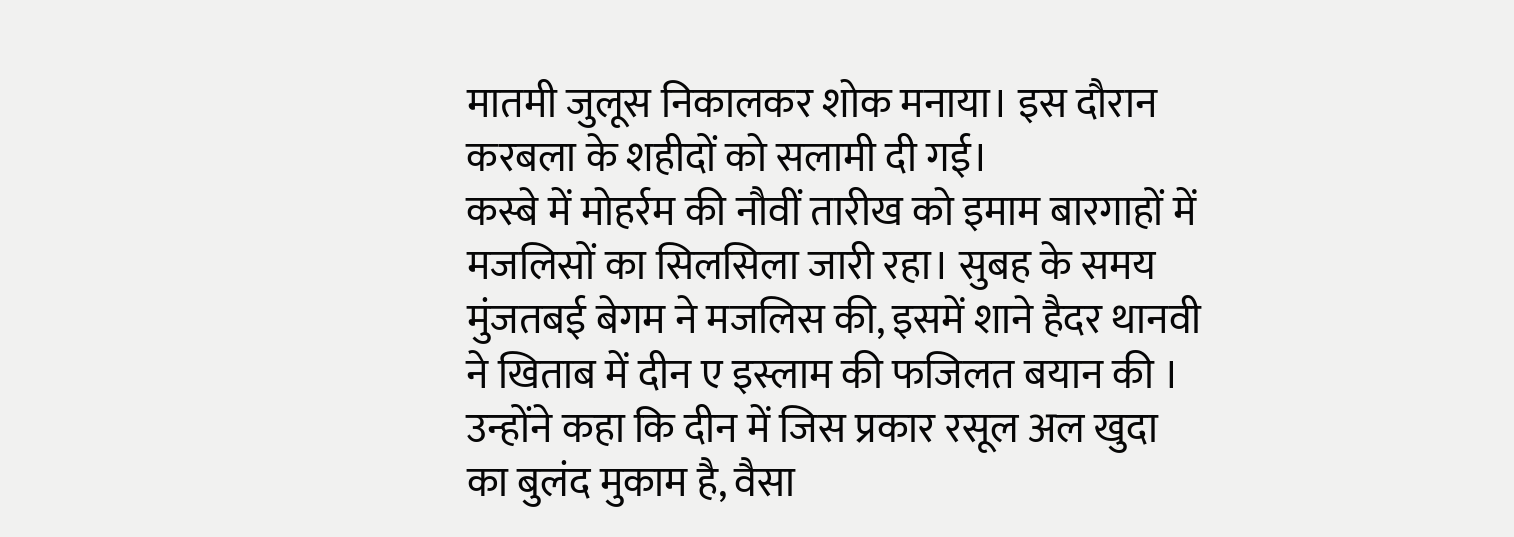मातमी जुलूस निकालकर शोक मनाया। इस दौरान करबला के शहीदों को सलामी दी गई।
कस्बे में मोहर्रम की नौवीं तारीख को इमाम बारगाहों में मजलिसों का सिलसिला जारी रहा। सुबह के समय मुंजतबई बेगम ने मजलिस की, इसमें शाने हैदर थानवी ने खिताब में दीन ए इस्लाम की फजिलत बयान की । उन्होंने कहा कि दीन में जिस प्रकार रसूल अल खुदा का बुलंद मुकाम है, वैसा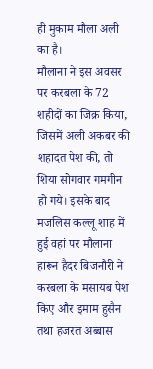ही मुकाम मौला अली का है।
मौलाना ने इस अवसर पर करबला के 72 शहीदों का जिक्र किया, जिसमें अली अकबर की शहादत पेश की, तो शिया सोगवार गमगीन हो गये। इसके बाद मजलिस कल्लू शाह में हुई वहां पर मौलाना हारून हैदर बिजनौरी ने करबला के मसायब पेश किए और इमाम हुसैन तथा हजरत अब्बास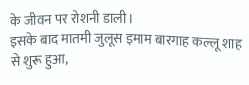के जीवन पर रोशनी डाली।
इसके बाद मातमी जुलूस इमाम बारगाह कल्लू शाह से शुरू हुआ,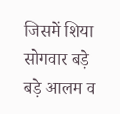जिसमें शिया सोगवार बड़े बड़े आलम व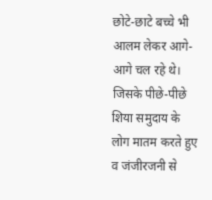छोटे-छाटे बच्चे भी आलम लेकर आगे-आगे चल रहे थे। जिसके पीछे-पीछे शिया समुदाय के लोग मातम करते हुए व जंजीरजनी से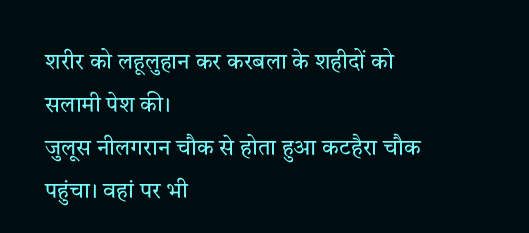शरीर को लहूलुहान कर करबला के शहीदों को सलामी पेश की।
जुलूस नीलगरान चौक से होता हुआ कटहैरा चौक पहुंचा। वहां पर भी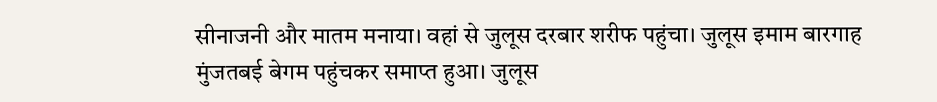सीनाजनी और मातम मनाया। वहां से जुलूस दरबार शरीफ पहुंचा। जुलूस इमाम बारगाह मुंजतबई बेगम पहुंचकर समाप्त हुआ। जुलूस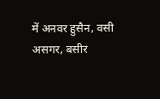में अनवर हुसैन, वसी असगर, बसीर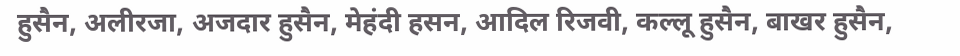हुसैन, अलीरजा, अजदार हुसैन, मेहंदी हसन, आदिल रिजवी, कल्लू हुसैन, बाखर हुसैन,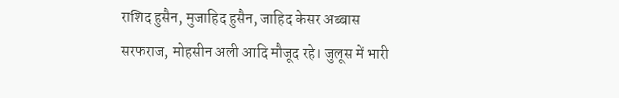राशिद हुसैन, मुजाहिद हुसैन, जाहिद केसर अब्बास सरफराज, मोहसीन अली आदि मौजूद रहे। जुलूस में भारी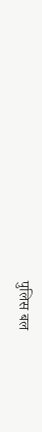पुलिस बल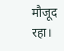मौजूद रहा।